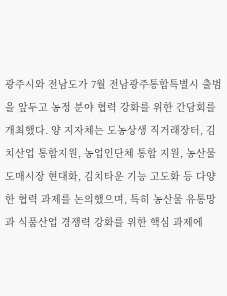광주시와 전남도가 7월 전남광주통합특별시 출범을 앞두고 농정 분야 협력 강화를 위한 간담회를 개최했다. 양 지자체는 도농상생 직거래장터, 김치산업 통합지원, 농업인단체 통합 지원, 농산물도매시장 현대화, 김치타운 기능 고도화 등 다양한 협력 과제를 논의했으며, 특히 농산물 유통망과 식품산업 경쟁력 강화를 위한 핵심 과제에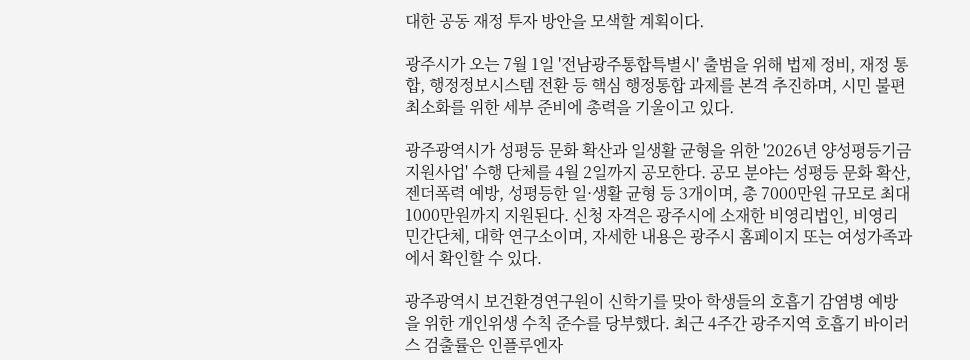대한 공동 재정 투자 방안을 모색할 계획이다.

광주시가 오는 7월 1일 '전남광주통합특별시' 출범을 위해 법제 정비, 재정 통합, 행정정보시스템 전환 등 핵심 행정통합 과제를 본격 추진하며, 시민 불편 최소화를 위한 세부 준비에 총력을 기울이고 있다.

광주광역시가 성평등 문화 확산과 일생활 균형을 위한 '2026년 양성평등기금 지원사업' 수행 단체를 4월 2일까지 공모한다. 공모 분야는 성평등 문화 확산, 젠더폭력 예방, 성평등한 일·생활 균형 등 3개이며, 총 7000만원 규모로 최대 1000만원까지 지원된다. 신청 자격은 광주시에 소재한 비영리법인, 비영리민간단체, 대학 연구소이며, 자세한 내용은 광주시 홈페이지 또는 여성가족과에서 확인할 수 있다.

광주광역시 보건환경연구원이 신학기를 맞아 학생들의 호흡기 감염병 예방을 위한 개인위생 수칙 준수를 당부했다. 최근 4주간 광주지역 호흡기 바이러스 검출률은 인플루엔자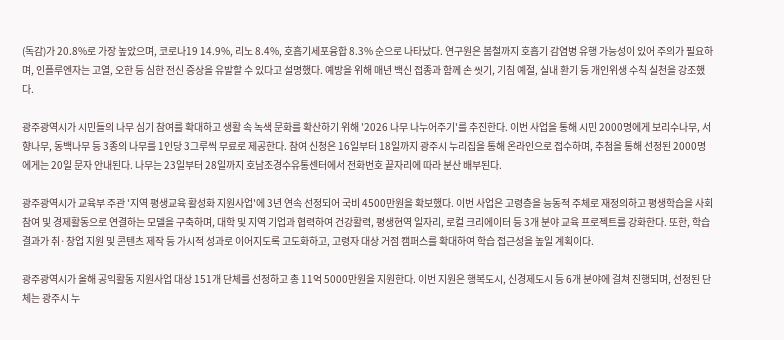(독감)가 20.8%로 가장 높았으며, 코로나19 14.9%, 리노 8.4%, 호흡기세포융합 8.3% 순으로 나타났다. 연구원은 봄철까지 호흡기 감염병 유행 가능성이 있어 주의가 필요하며, 인플루엔자는 고열, 오한 등 심한 전신 증상을 유발할 수 있다고 설명했다. 예방을 위해 매년 백신 접종과 함께 손 씻기, 기침 예절, 실내 환기 등 개인위생 수칙 실천을 강조했다.

광주광역시가 시민들의 나무 심기 참여를 확대하고 생활 속 녹색 문화를 확산하기 위해 '2026 나무 나누어주기'를 추진한다. 이번 사업을 통해 시민 2000명에게 보리수나무, 서향나무, 동백나무 등 3종의 나무를 1인당 3그루씩 무료로 제공한다. 참여 신청은 16일부터 18일까지 광주시 누리집을 통해 온라인으로 접수하며, 추첨을 통해 선정된 2000명에게는 20일 문자 안내된다. 나무는 23일부터 28일까지 호남조경수유통센터에서 전화번호 끝자리에 따라 분산 배부된다.

광주광역시가 교육부 주관 '지역 평생교육 활성화 지원사업'에 3년 연속 선정되어 국비 4500만원을 확보했다. 이번 사업은 고령층을 능동적 주체로 재정의하고 평생학습을 사회참여 및 경제활동으로 연결하는 모델을 구축하며, 대학 및 지역 기업과 협력하여 건강활력, 평생현역 일자리, 로컬 크리에이터 등 3개 분야 교육 프로젝트를 강화한다. 또한, 학습 결과가 취·창업 지원 및 콘텐츠 제작 등 가시적 성과로 이어지도록 고도화하고, 고령자 대상 거점 캠퍼스를 확대하여 학습 접근성을 높일 계획이다.

광주광역시가 올해 공익활동 지원사업 대상 151개 단체를 선정하고 총 11억 5000만원을 지원한다. 이번 지원은 행복도시, 신경제도시 등 6개 분야에 걸쳐 진행되며, 선정된 단체는 광주시 누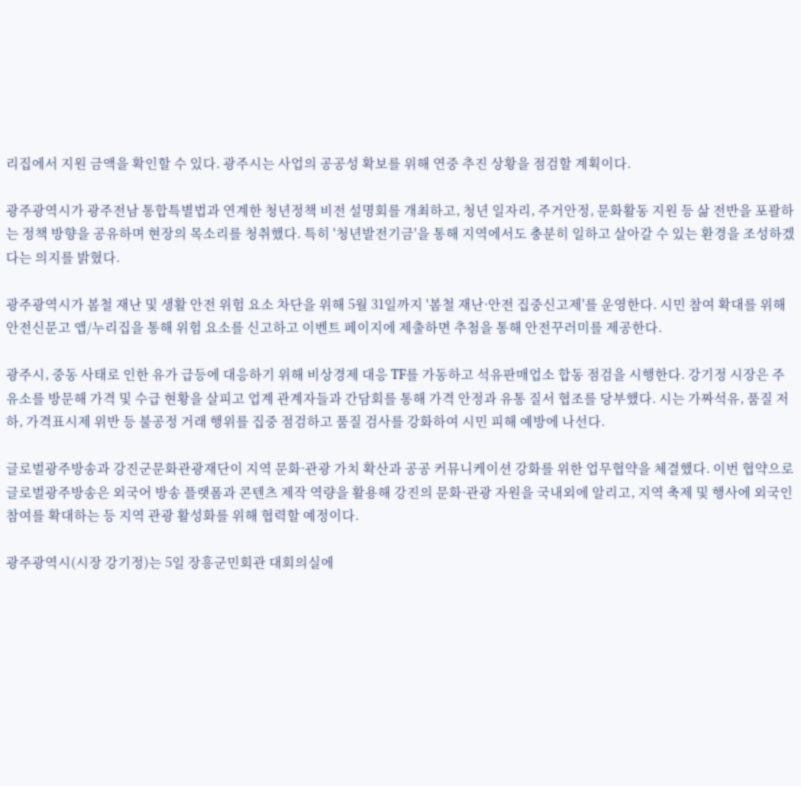리집에서 지원 금액을 확인할 수 있다. 광주시는 사업의 공공성 확보를 위해 연중 추진 상황을 점검할 계획이다.

광주광역시가 광주전남 통합특별법과 연계한 청년정책 비전 설명회를 개최하고, 청년 일자리, 주거안정, 문화활동 지원 등 삶 전반을 포괄하는 정책 방향을 공유하며 현장의 목소리를 청취했다. 특히 '청년발전기금'을 통해 지역에서도 충분히 일하고 살아갈 수 있는 환경을 조성하겠다는 의지를 밝혔다.

광주광역시가 봄철 재난 및 생활 안전 위험 요소 차단을 위해 5월 31일까지 '봄철 재난·안전 집중신고제'를 운영한다. 시민 참여 확대를 위해 안전신문고 앱/누리집을 통해 위험 요소를 신고하고 이벤트 페이지에 제출하면 추첨을 통해 안전꾸러미를 제공한다.

광주시, 중동 사태로 인한 유가 급등에 대응하기 위해 비상경제 대응 TF를 가동하고 석유판매업소 합동 점검을 시행한다. 강기정 시장은 주유소를 방문해 가격 및 수급 현황을 살피고 업계 관계자들과 간담회를 통해 가격 안정과 유통 질서 협조를 당부했다. 시는 가짜석유, 품질 저하, 가격표시제 위반 등 불공정 거래 행위를 집중 점검하고 품질 검사를 강화하여 시민 피해 예방에 나선다.

글로벌광주방송과 강진군문화관광재단이 지역 문화·관광 가치 확산과 공공 커뮤니케이션 강화를 위한 업무협약을 체결했다. 이번 협약으로 글로벌광주방송은 외국어 방송 플랫폼과 콘텐츠 제작 역량을 활용해 강진의 문화·관광 자원을 국내외에 알리고, 지역 축제 및 행사에 외국인 참여를 확대하는 등 지역 관광 활성화를 위해 협력할 예정이다.

광주광역시(시장 강기정)는 5일 장흥군민회관 대회의실에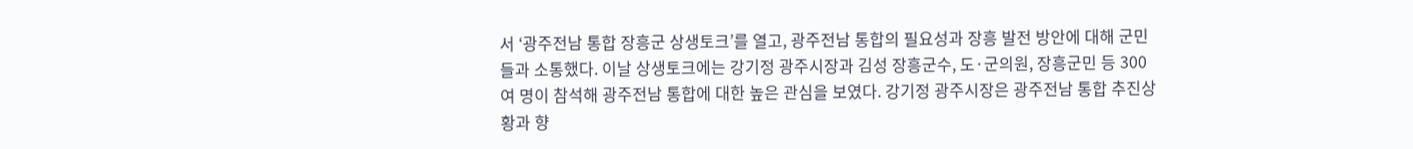서 ‘광주전남 통합 장흥군 상생토크’를 열고, 광주전남 통합의 필요성과 장흥 발전 방안에 대해 군민들과 소통했다. 이날 상생토크에는 강기정 광주시장과 김성 장흥군수, 도·군의원, 장흥군민 등 300여 명이 참석해 광주전남 통합에 대한 높은 관심을 보였다. 강기정 광주시장은 광주전남 통합 추진상황과 향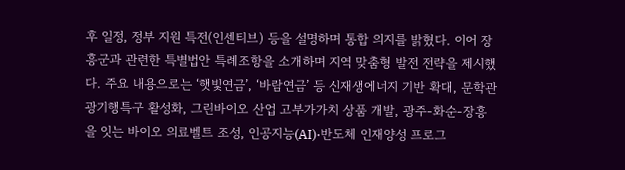후 일정, 정부 지원 특전(인센티브) 등을 설명하며 통합 의지를 밝혔다. 이어 장흥군과 관련한 특별법안 특례조항을 소개하며 지역 맞춤형 발전 전략을 제시했다. 주요 내용으로는 ‘햇빛연금’, ‘바람연금’ 등 신재생에너지 기반 확대, 문학관광기행특구 활성화, 그린바이오 산업 고부가가치 상품 개발, 광주-화순-장흥을 잇는 바이오 의료벨트 조성, 인공지능(AI)·반도체 인재양성 프로그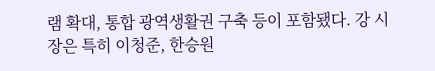램 확대, 통합 광역생활권 구축 등이 포함됐다. 강 시장은 특히 이청준, 한승원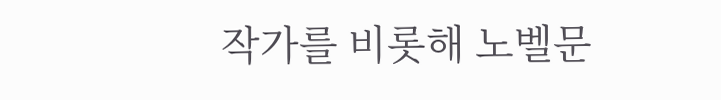작가를 비롯해 노벨문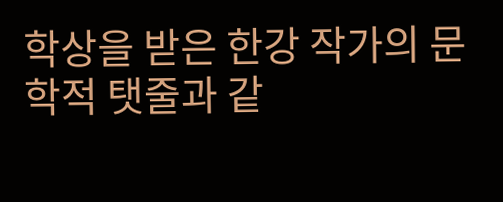학상을 받은 한강 작가의 문학적 탯줄과 같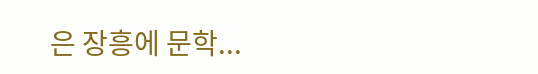은 장흥에 문학...